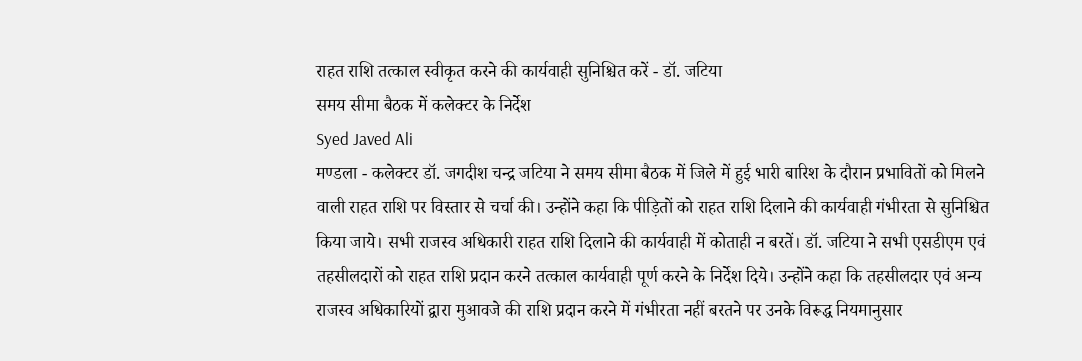राहत राशि तत्काल स्वीकृत करने की कार्यवाही सुनिश्चित करें - डॉ. जटिया
समय सीमा बैठक में कलेक्टर के निर्देश
Syed Javed Ali
मण्डला - कलेक्टर डॉ. जगदीश चन्द्र जटिया ने समय सीमा बैठक में जिले में हुई भारी बारिश के दौरान प्रभावितों को मिलने वाली राहत राशि पर विस्तार से चर्चा की। उन्होंने कहा कि पीड़ितों को राहत राशि दिलाने की कार्यवाही गंभीरता से सुनिश्चित किया जाये। सभी राजस्व अधिकारी राहत राशि दिलाने की कार्यवाही में कोताही न बरतें। डॉ. जटिया ने सभी एसडीएम एवं तहसीलदारों को राहत राशि प्रदान करने तत्काल कार्यवाही पूर्ण करने के निर्देश दिये। उन्होंने कहा कि तहसीलदार एवं अन्य राजस्व अधिकारियों द्वारा मुआवजे की राशि प्रदान करने में गंभीरता नहीं बरतने पर उनके विरूद्ध नियमानुसार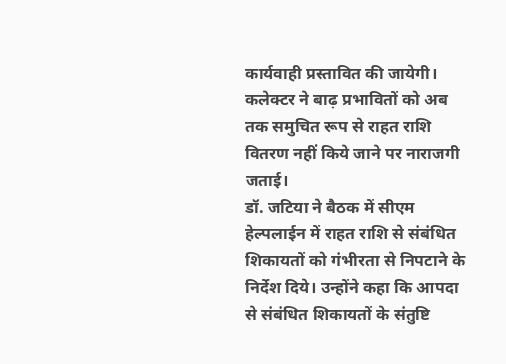कार्यवाही प्रस्तावित की जायेगी। कलेक्टर ने बाढ़ प्रभावितों को अब तक समुचित रूप से राहत राशि वितरण नहीं किये जाने पर नाराजगी जताई।
डॉ. जटिया ने बैठक में सीएम हेल्पलाईन में राहत राशि से संबंधित शिकायतों को गंभीरता से निपटाने के निर्देश दिये। उन्होंने कहा कि आपदा से संबंधित शिकायतों के संतुष्टि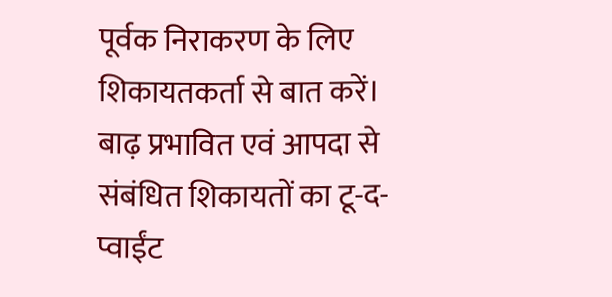पूर्वक निराकरण के लिए शिकायतकर्ता से बात करें। बाढ़ प्रभावित एवं आपदा से संबंधित शिकायतों का टू-द-प्वाईंट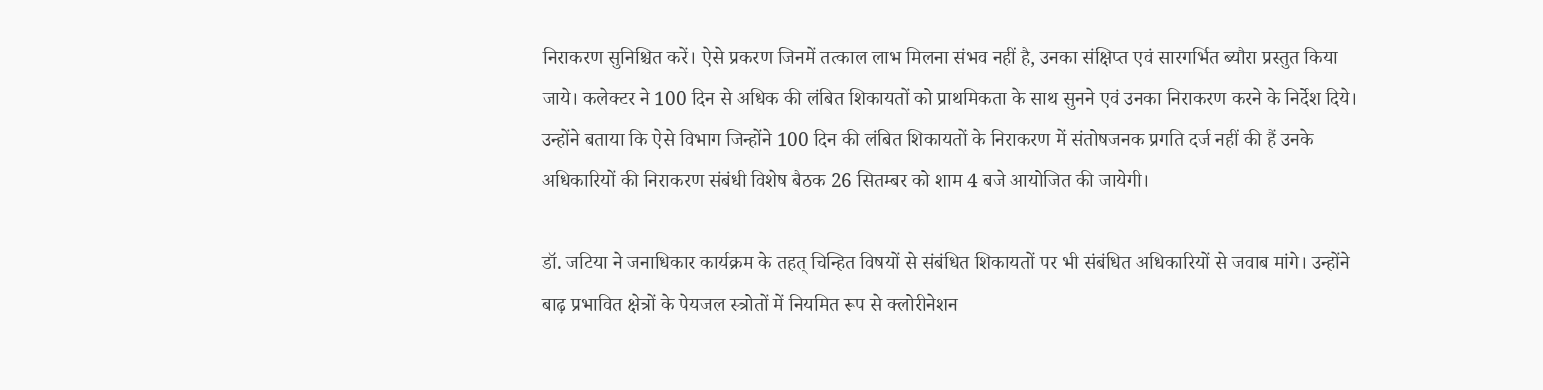निराकरण सुनिश्चित करें। ऐसे प्रकरण जिनमें तत्काल लाभ मिलना संभव नहीं है, उनका संक्षिप्त एवं सारगर्भित ब्यौरा प्रस्तुत किया जाये। कलेक्टर ने 100 दिन से अधिक की लंबित शिकायतों को प्राथमिकता के साथ सुनने एवं उनका निराकरण करने के निर्देश दिये। उन्होंने बताया कि ऐसे विभाग जिन्होंने 100 दिन की लंबित शिकायतों के निराकरण में संतोषजनक प्रगति दर्ज नहीं की हैं उनके अधिकारियों की निराकरण संबंधी विशेष बैठक 26 सितम्बर को शाम 4 बजे आयोजित की जायेगी।

डॉ. जटिया ने जनाधिकार कार्यक्रम के तहत् चिन्हित विषयों से संबंधित शिकायतों पर भी संबंधित अधिकारियों से जवाब मांगे। उन्होंने बाढ़ प्रभावित क्षेत्रों के पेयजल स्त्रोतों में नियमित रूप से क्लोरीनेशन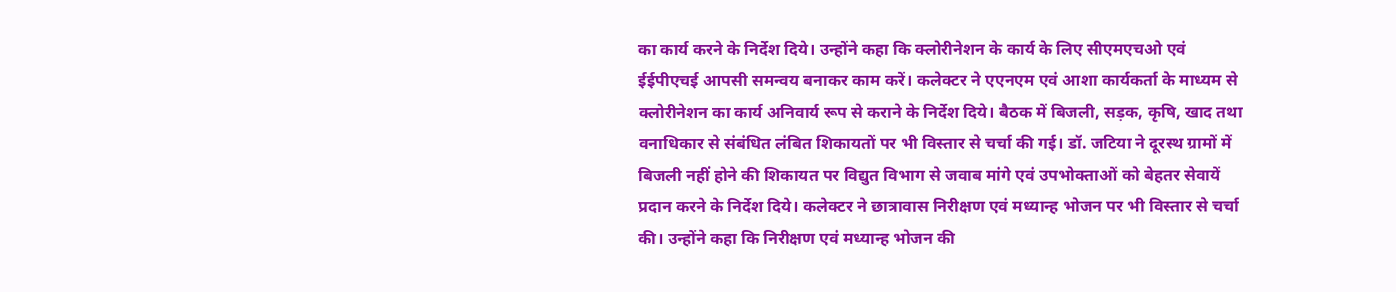का कार्य करने के निर्देश दिये। उन्होंने कहा कि क्लोरीनेशन के कार्य के लिए सीएमएचओ एवं ईईपीएचई आपसी समन्वय बनाकर काम करें। कलेक्टर ने एएनएम एवं आशा कार्यकर्ता के माध्यम से क्लोरीनेशन का कार्य अनिवार्य रूप से कराने के निर्देश दिये। बैठक में बिजली, सड़क, कृषि, खाद तथा वनाधिकार से संबंधित लंबित शिकायतों पर भी विस्तार से चर्चा की गई। डॉ. जटिया ने दूरस्थ ग्रामों में बिजली नहीं होने की शिकायत पर विद्युत विभाग से जवाब मांगे एवं उपभोक्ताओं को बेहतर सेवायें प्रदान करने के निर्देश दिये। कलेक्टर ने छात्रावास निरीक्षण एवं मध्यान्ह भोजन पर भी विस्तार से चर्चा की। उन्होंने कहा कि निरीक्षण एवं मध्यान्ह भोजन की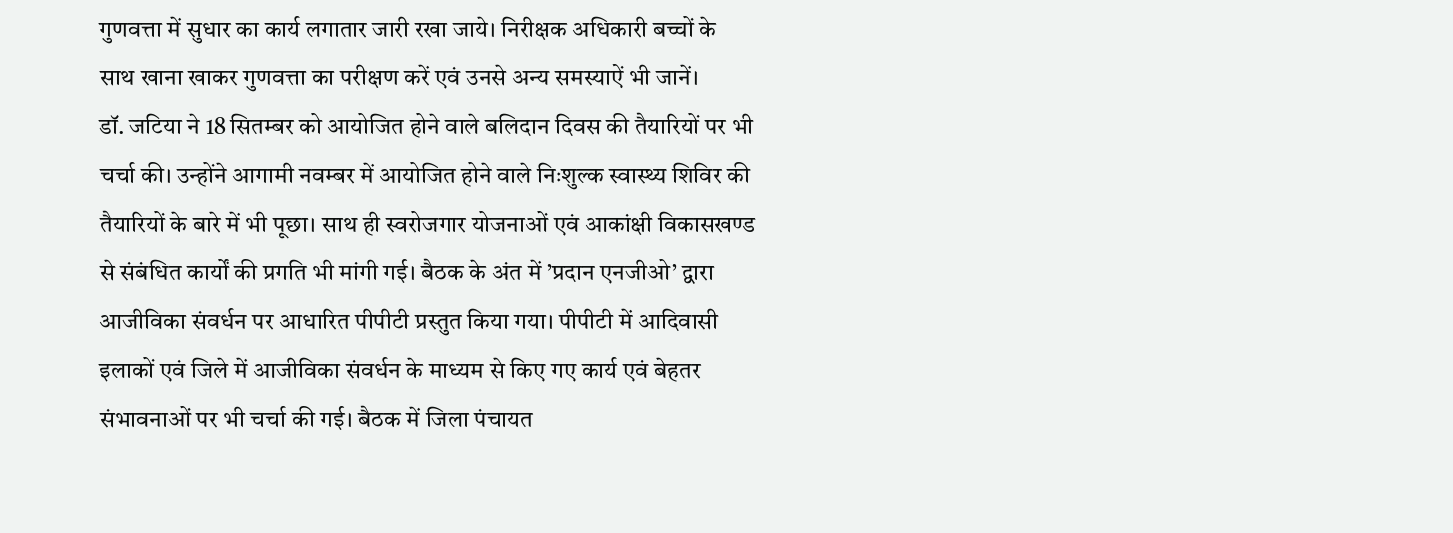गुणवत्ता में सुधार का कार्य लगातार जारी रखा जाये। निरीक्षक अधिकारी बच्चों के साथ खाना खाकर गुणवत्ता का परीक्षण करें एवं उनसे अन्य समस्याऐं भी जानें।
डॉ. जटिया ने 18 सितम्बर को आयोजित होने वाले बलिदान दिवस की तैयारियों पर भी चर्चा की। उन्होंने आगामी नवम्बर में आयोजित होने वाले निःशुल्क स्वास्थ्य शिविर की तैयारियों के बारे में भी पूछा। साथ ही स्वरोजगार योजनाओं एवं आकांक्षी विकासखण्ड से संबंधित कार्यों की प्रगति भी मांगी गई। बैठक के अंत में ’प्रदान एनजीओ’ द्वारा आजीविका संवर्धन पर आधारित पीपीटी प्रस्तुत किया गया। पीपीटी में आदिवासी इलाकों एवं जिले में आजीविका संवर्धन के माध्यम से किए गए कार्य एवं बेहतर संभावनाओं पर भी चर्चा की गई। बैठक में जिला पंचायत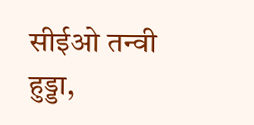सीईओ तन्वी हुड्डा,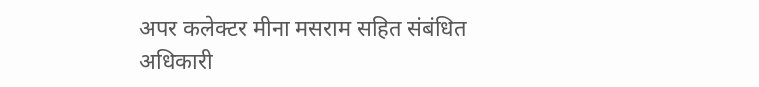अपर कलेक्टर मीना मसराम सहित संबंधित अधिकारी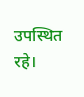उपस्थित रहे।